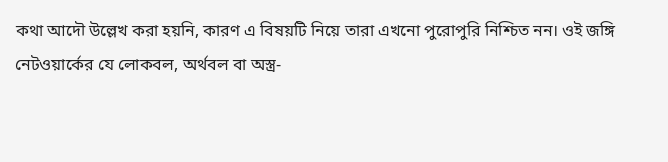কথা আদৌ উল্লেখ করা হয়নি, কারণ এ বিষয়টি নিয়ে তারা এখনো পুরোপুরি নিশ্চিত নন। ওই জঙ্গি নেটওয়ার্কের যে লোকবল, অর্থবল বা অস্ত্র-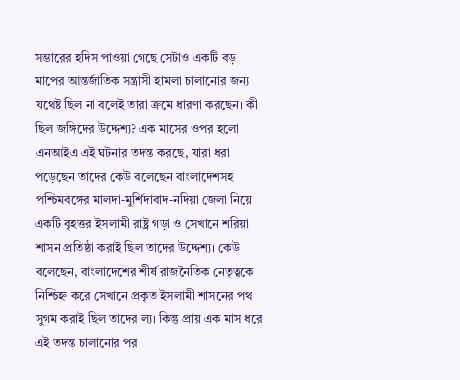সম্ভারের হদিস পাওয়া গেছে সেটাও একটি বড় মাপের আন্তর্জাতিক সন্ত্রাসী হামলা চালানোর জন্য যথেষ্ট ছিল না বলেই তারা ক্রমে ধারণা করছেন। কী ছিল জঙ্গিদের উদ্দেশ্য? এক মাসের ওপর হলো এনআইএ এই ঘটনার তদন্ত করছে, যারা ধরা পড়েছেন তাদের কেউ বলেছেন বাংলাদেশসহ পশ্চিমবঙ্গের মালদা-মুর্শিদাবাদ-নদিয়া জেলা নিয়ে একটি বৃহত্তর ইসলামী রাষ্ট্র গড়া ও সেখানে শরিয়া শাসন প্রতিষ্ঠা করাই ছিল তাদের উদ্দেশ্য। কেউ বলেছেন, বাংলাদেশের শীর্ষ রাজনৈতিক নেতৃত্বকে নিশ্চিহ্ন করে সেখানে প্রকৃত ইসলামী শাসনের পথ সুগম করাই ছিল তাদের ল্য। কিন্তু প্রায় এক মাস ধরে এই তদন্ত চালানোর পর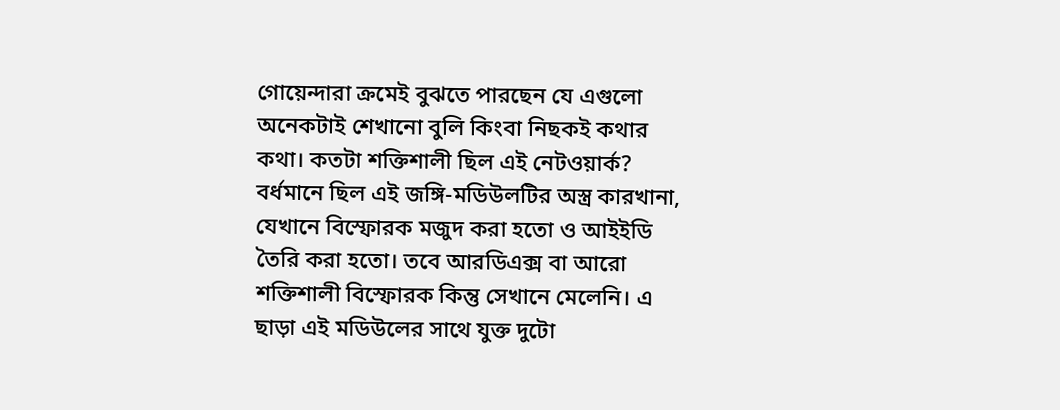গোয়েন্দারা ক্রমেই বুঝতে পারছেন যে এগুলো অনেকটাই শেখানো বুলি কিংবা নিছকই কথার কথা। কতটা শক্তিশালী ছিল এই নেটওয়ার্ক? বর্ধমানে ছিল এই জঙ্গি-মডিউলটির অস্ত্র কারখানা, যেখানে বিস্ফোরক মজুদ করা হতো ও আইইডি তৈরি করা হতো। তবে আরডিএক্স বা আরো শক্তিশালী বিস্ফোরক কিন্তু সেখানে মেলেনি। এ ছাড়া এই মডিউলের সাথে যুক্ত দুটো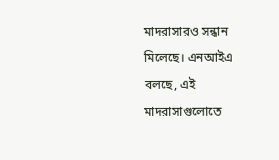মাদরাসারও সন্ধান মিলেছে। এনআইএ বলছে, এই মাদরাসাগুলোতে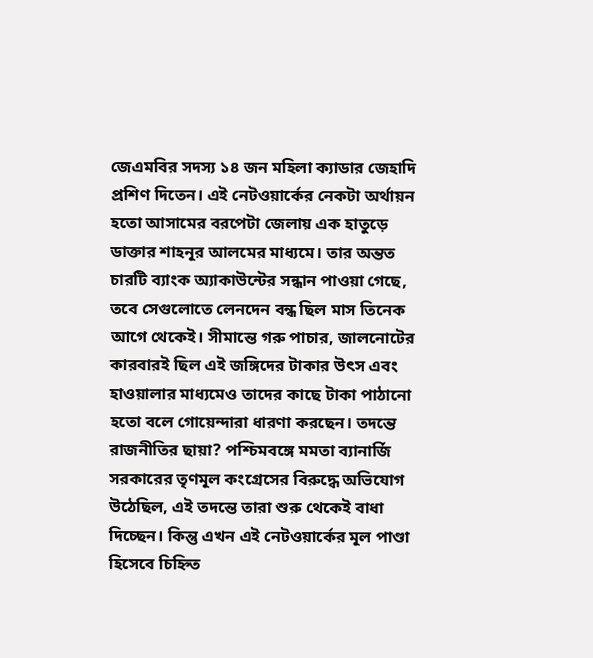জেএমবির সদস্য ১৪ জন মহিলা ক্যাডার জেহাদি প্রশিণ দিতেন। এই নেটওয়ার্কের নেকটা অর্থায়ন হতো আসামের বরপেটা জেলায় এক হাতুড়ে ডাক্তার শাহনূর আলমের মাধ্যমে। তার অন্তত চারটি ব্যাংক অ্যাকাউন্টের সন্ধান পাওয়া গেছে, তবে সেগুলোতে লেনদেন বন্ধ ছিল মাস তিনেক আগে থেকেই। সীমান্তে গরু পাচার, জালনোটের কারবারই ছিল এই জঙ্গিদের টাকার উৎস এবং হাওয়ালার মাধ্যমেও তাদের কাছে টাকা পাঠানো হতো বলে গোয়েন্দারা ধারণা করছেন। তদন্তে রাজনীতির ছায়া? পশ্চিমবঙ্গে মমতা ব্যানার্জি সরকারের তৃণমূল কংগ্রেসের বিরুদ্ধে অভিযোগ উঠেছিল, এই তদন্তে তারা শুরু থেকেই বাধা দিচ্ছেন। কিন্তু এখন এই নেটওয়ার্কের মূল পাণ্ডা হিসেবে চিহ্নিত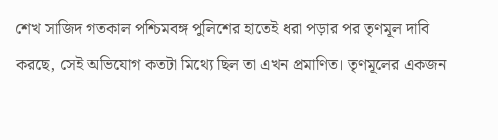শেখ সাজিদ গতকাল পশ্চিমবঙ্গ পুলিশের হাতেই ধরা পড়ার পর তৃণমূল দাবি করছে, সেই অভিযোগ কতটা মিথ্যে ছিল তা এখন প্রমাণিত। তৃণমূলের একজন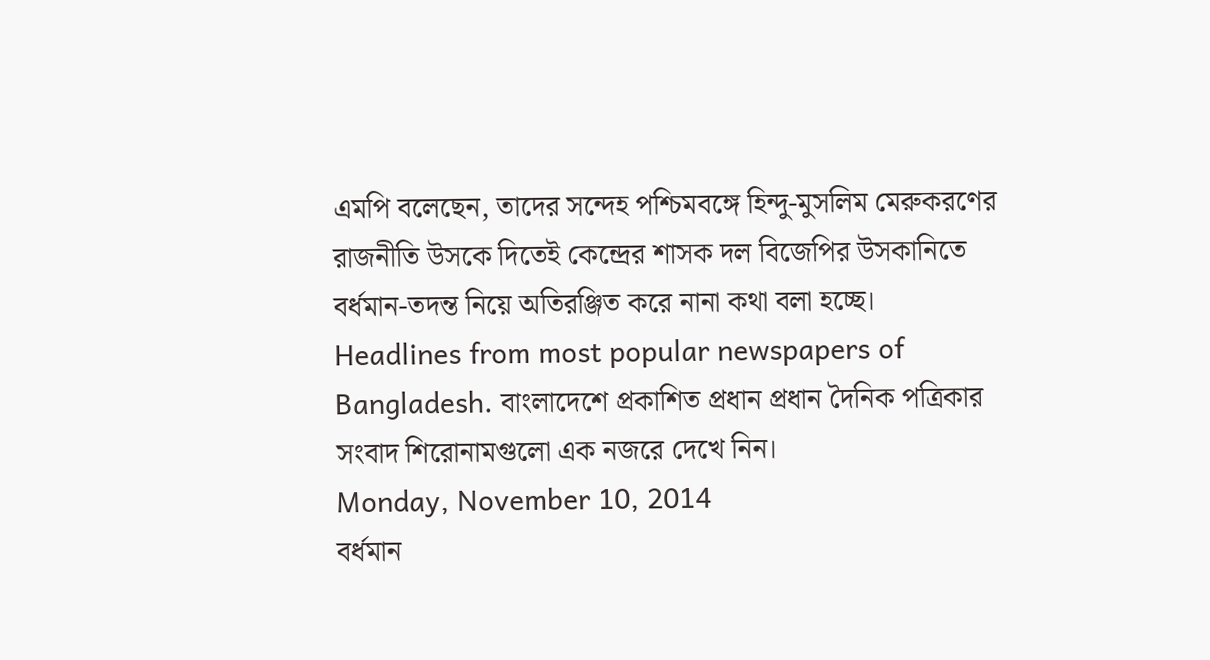এমপি বলেছেন, তাদের সন্দেহ পশ্চিমবঙ্গে হিন্দু-মুসলিম মেরুকরণের রাজনীতি উসকে দিতেই কেন্দ্রের শাসক দল বিজেপির উসকানিতে বর্ধমান-তদন্ত নিয়ে অতিরঞ্জিত করে নানা কথা বলা হচ্ছে।
Headlines from most popular newspapers of Bangladesh. বাংলাদেশে প্রকাশিত প্রধান প্রধান দৈনিক পত্রিকার সংবাদ শিরোনামগুলো এক নজরে দেখে নিন।
Monday, November 10, 2014
বর্ধমান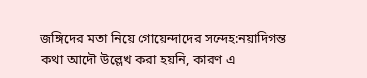জঙ্গিদের মতা নিয়ে গোয়েন্দাদের সন্দেহ:নয়াদিগন্ত
কথা আদৌ উল্লেখ করা হয়নি, কারণ এ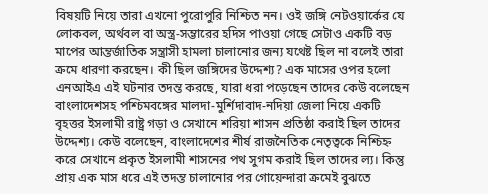বিষয়টি নিয়ে তারা এখনো পুরোপুরি নিশ্চিত নন। ওই জঙ্গি নেটওয়ার্কের যে লোকবল, অর্থবল বা অস্ত্র-সম্ভারের হদিস পাওয়া গেছে সেটাও একটি বড় মাপের আন্তর্জাতিক সন্ত্রাসী হামলা চালানোর জন্য যথেষ্ট ছিল না বলেই তারা ক্রমে ধারণা করছেন। কী ছিল জঙ্গিদের উদ্দেশ্য? এক মাসের ওপর হলো এনআইএ এই ঘটনার তদন্ত করছে, যারা ধরা পড়েছেন তাদের কেউ বলেছেন বাংলাদেশসহ পশ্চিমবঙ্গের মালদা-মুর্শিদাবাদ-নদিয়া জেলা নিয়ে একটি বৃহত্তর ইসলামী রাষ্ট্র গড়া ও সেখানে শরিয়া শাসন প্রতিষ্ঠা করাই ছিল তাদের উদ্দেশ্য। কেউ বলেছেন, বাংলাদেশের শীর্ষ রাজনৈতিক নেতৃত্বকে নিশ্চিহ্ন করে সেখানে প্রকৃত ইসলামী শাসনের পথ সুগম করাই ছিল তাদের ল্য। কিন্তু প্রায় এক মাস ধরে এই তদন্ত চালানোর পর গোয়েন্দারা ক্রমেই বুঝতে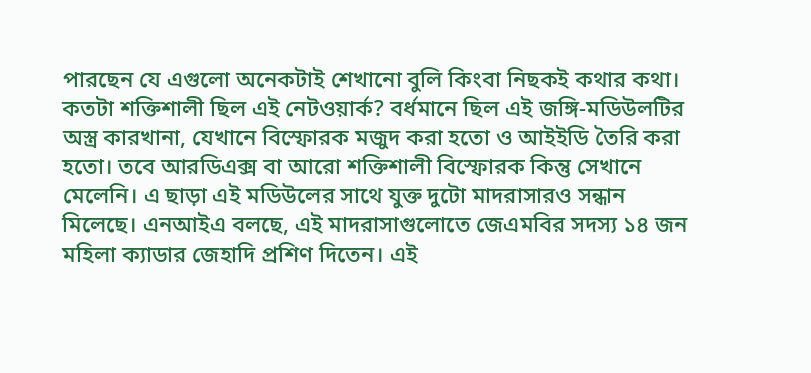পারছেন যে এগুলো অনেকটাই শেখানো বুলি কিংবা নিছকই কথার কথা। কতটা শক্তিশালী ছিল এই নেটওয়ার্ক? বর্ধমানে ছিল এই জঙ্গি-মডিউলটির অস্ত্র কারখানা, যেখানে বিস্ফোরক মজুদ করা হতো ও আইইডি তৈরি করা হতো। তবে আরডিএক্স বা আরো শক্তিশালী বিস্ফোরক কিন্তু সেখানে মেলেনি। এ ছাড়া এই মডিউলের সাথে যুক্ত দুটো মাদরাসারও সন্ধান মিলেছে। এনআইএ বলছে, এই মাদরাসাগুলোতে জেএমবির সদস্য ১৪ জন মহিলা ক্যাডার জেহাদি প্রশিণ দিতেন। এই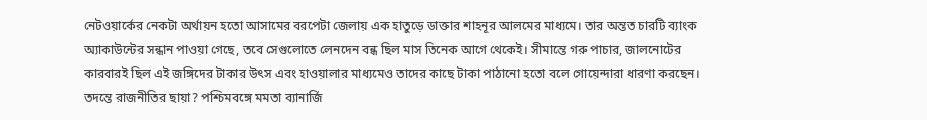নেটওয়ার্কের নেকটা অর্থায়ন হতো আসামের বরপেটা জেলায় এক হাতুড়ে ডাক্তার শাহনূর আলমের মাধ্যমে। তার অন্তত চারটি ব্যাংক অ্যাকাউন্টের সন্ধান পাওয়া গেছে, তবে সেগুলোতে লেনদেন বন্ধ ছিল মাস তিনেক আগে থেকেই। সীমান্তে গরু পাচার, জালনোটের কারবারই ছিল এই জঙ্গিদের টাকার উৎস এবং হাওয়ালার মাধ্যমেও তাদের কাছে টাকা পাঠানো হতো বলে গোয়েন্দারা ধারণা করছেন। তদন্তে রাজনীতির ছায়া? পশ্চিমবঙ্গে মমতা ব্যানার্জি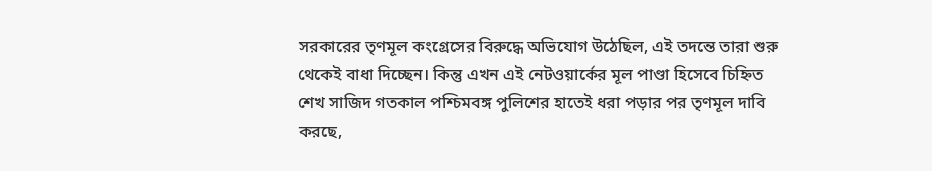সরকারের তৃণমূল কংগ্রেসের বিরুদ্ধে অভিযোগ উঠেছিল, এই তদন্তে তারা শুরু থেকেই বাধা দিচ্ছেন। কিন্তু এখন এই নেটওয়ার্কের মূল পাণ্ডা হিসেবে চিহ্নিত শেখ সাজিদ গতকাল পশ্চিমবঙ্গ পুলিশের হাতেই ধরা পড়ার পর তৃণমূল দাবি করছে,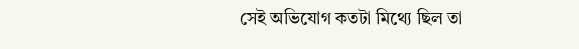সেই অভিযোগ কতটা মিথ্যে ছিল তা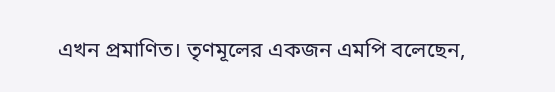এখন প্রমাণিত। তৃণমূলের একজন এমপি বলেছেন,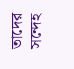তাদের সন্দেহ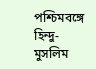পশ্চিমবঙ্গে হিন্দু-মুসলিম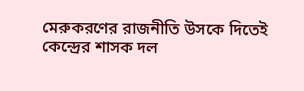মেরুকরণের রাজনীতি উসকে দিতেই কেন্দ্রের শাসক দল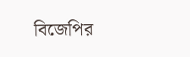বিজেপির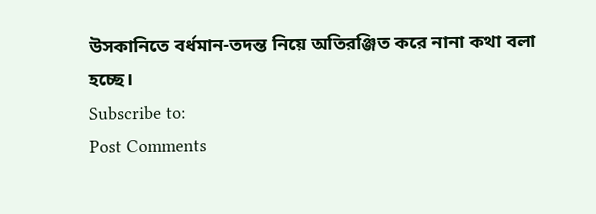উসকানিতে বর্ধমান-তদন্ত নিয়ে অতিরঞ্জিত করে নানা কথা বলা হচ্ছে।
Subscribe to:
Post Comments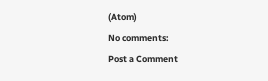(Atom)
No comments:
Post a Comment